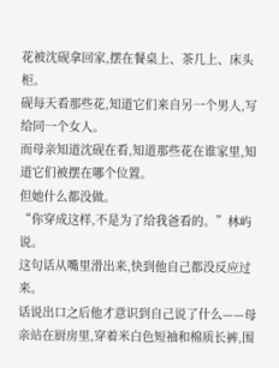花被沈砚拿回家,摆在餐桌上、茶几上、床头柜。
砚每天看那些花,知道它们来自另一个男人,写给同一个女人。
而母亲知道沈砚在看,知道那些花在谁家里,知道它们被摆在哪个位置。
但她什么都没做。
“你穿成这样,不是为了给我爸看的。”林屿说。
这句话从嘴里滑出来,快到他自己都没反应过来。
话说出口之后他才意识到自己说了什么——母亲站在厨房里,穿着米白色短袖和棉质长裤,围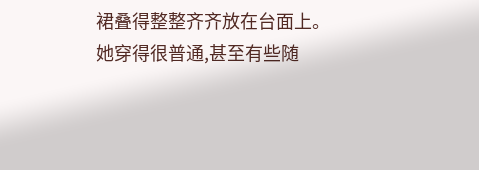裙叠得整整齐齐放在台面上。
她穿得很普通,甚至有些随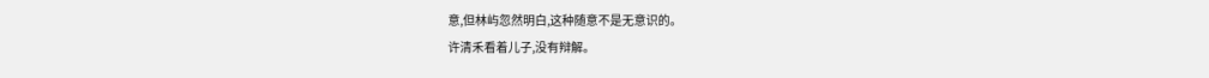意,但林屿忽然明白,这种随意不是无意识的。
许清禾看着儿子,没有辩解。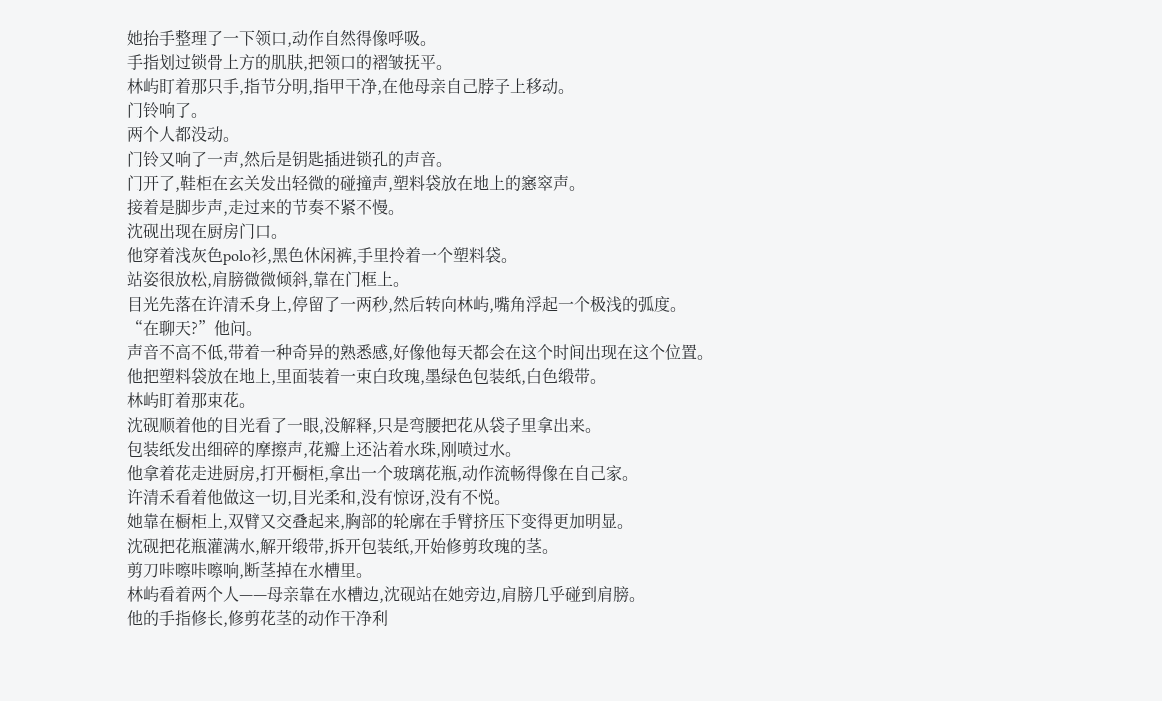她抬手整理了一下领口,动作自然得像呼吸。
手指划过锁骨上方的肌肤,把领口的褶皱抚平。
林屿盯着那只手,指节分明,指甲干净,在他母亲自己脖子上移动。
门铃响了。
两个人都没动。
门铃又响了一声,然后是钥匙插进锁孔的声音。
门开了,鞋柜在玄关发出轻微的碰撞声,塑料袋放在地上的窸窣声。
接着是脚步声,走过来的节奏不紧不慢。
沈砚出现在厨房门口。
他穿着浅灰色polo衫,黑色休闲裤,手里拎着一个塑料袋。
站姿很放松,肩膀微微倾斜,靠在门框上。
目光先落在许清禾身上,停留了一两秒,然后转向林屿,嘴角浮起一个极浅的弧度。
“在聊天?”他问。
声音不高不低,带着一种奇异的熟悉感,好像他每天都会在这个时间出现在这个位置。
他把塑料袋放在地上,里面装着一束白玫瑰,墨绿色包装纸,白色缎带。
林屿盯着那束花。
沈砚顺着他的目光看了一眼,没解释,只是弯腰把花从袋子里拿出来。
包装纸发出细碎的摩擦声,花瓣上还沾着水珠,刚喷过水。
他拿着花走进厨房,打开橱柜,拿出一个玻璃花瓶,动作流畅得像在自己家。
许清禾看着他做这一切,目光柔和,没有惊讶,没有不悦。
她靠在橱柜上,双臂又交叠起来,胸部的轮廓在手臂挤压下变得更加明显。
沈砚把花瓶灌满水,解开缎带,拆开包装纸,开始修剪玫瑰的茎。
剪刀咔嚓咔嚓响,断茎掉在水槽里。
林屿看着两个人——母亲靠在水槽边,沈砚站在她旁边,肩膀几乎碰到肩膀。
他的手指修长,修剪花茎的动作干净利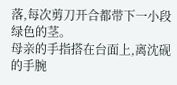落,每次剪刀开合都带下一小段绿色的茎。
母亲的手指搭在台面上,离沈砚的手腕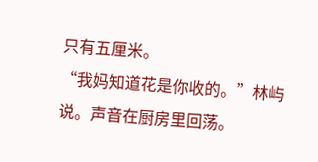只有五厘米。
“我妈知道花是你收的。”林屿说。声音在厨房里回荡。